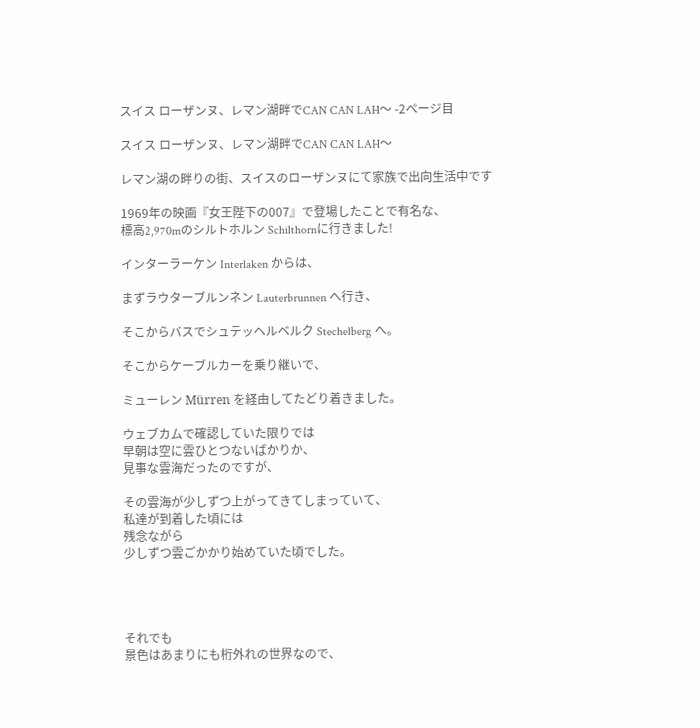スイス ローザンヌ、レマン湖畔でCAN CAN LAH〜 -2ページ目

スイス ローザンヌ、レマン湖畔でCAN CAN LAH〜

レマン湖の畔りの街、スイスのローザンヌにて家族で出向生活中です

1969年の映画『女王陛下の007』で登場したことで有名な、
標高2,970mのシルトホルン Schilthornに行きました!

インターラーケン Interlaken からは、

まずラウターブルンネン Lauterbrunnen へ行き、

そこからバスでシュテッヘルベルク Stechelberg へ。

そこからケーブルカーを乗り継いで、

ミューレン Mürren を経由してたどり着きました。

ウェブカムで確認していた限りでは
早朝は空に雲ひとつないばかりか、
見事な雲海だったのですが、

その雲海が少しずつ上がってきてしまっていて、
私達が到着した頃には
残念ながら
少しずつ雲ごかかり始めていた頃でした。




それでも
景色はあまりにも桁外れの世界なので、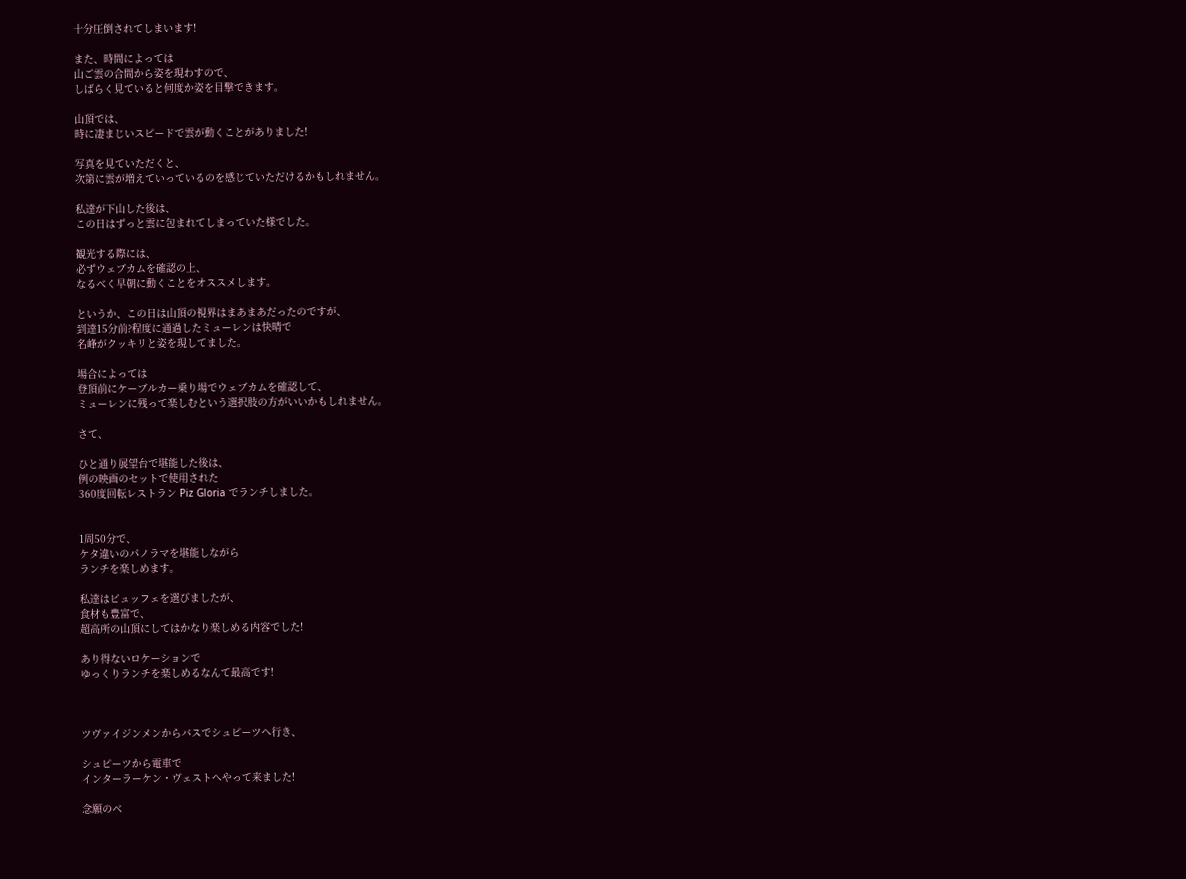十分圧倒されてしまいます!

また、時間によっては
山ご雲の合間から姿を現わすので、
しばらく見ていると何度か姿を目撃できます。

山頂では、
時に凄まじいスピードで雲が動くことがありました!

写真を見ていただくと、
次第に雲が増えていっているのを感じていただけるかもしれません。

私達が下山した後は、
この日はずっと雲に包まれてしまっていた様でした。

観光する際には、
必ずウェブカムを確認の上、
なるべく早朝に動くことをオススメします。

というか、この日は山頂の視界はまあまあだったのですが、
到達15分前?程度に通過したミューレンは快晴で
名峰がクッキリと姿を現してました。

場合によっては
登頂前にケーブルカー乗り場でウェブカムを確認して、
ミューレンに残って楽しむという選択肢の方がいいかもしれません。

さて、

ひと通り展望台で堪能した後は、
例の映画のセットで使用された
360度回転レストラン Piz Gloria でランチしました。


1周50分で、
ケタ違いのパノラマを堪能しながら
ランチを楽しめます。

私達はビュッフェを選びましたが、
食材も豊富で、
超高所の山頂にしてはかなり楽しめる内容でした!

あり得ないロケーションで
ゆっくりランチを楽しめるなんて最高です!



ツヴァイジンメンからバスでシュピーツへ行き、

シュピーツから電車で
インターラーケン・ヴェストへやって来ました!

念願のベ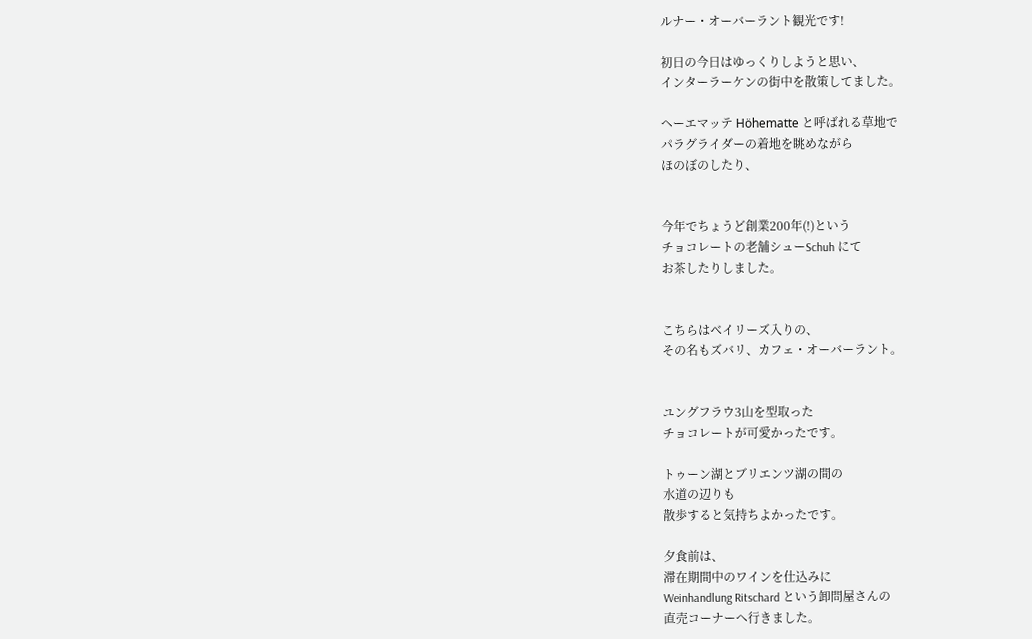ルナー・オーバーラント観光です!

初日の今日はゆっくりしようと思い、
インターラーケンの街中を散策してました。

ヘーエマッテ Höhematte と呼ばれる草地で
パラグライダーの着地を眺めながら
ほのぼのしたり、


今年でちょうど創業200年(!)という
チョコレートの老舗シューSchuh にて
お茶したりしました。


こちらはベイリーズ入りの、
その名もズバリ、カフェ・オーバーラント。


ユングフラウ3山を型取った
チョコレートが可愛かったです。

トゥーン湖とブリエンツ湖の間の
水道の辺りも
散歩すると気持ちよかったです。

夕食前は、
滞在期間中のワインを仕込みに
Weinhandlung Ritschard という卸問屋さんの
直売コーナーへ行きました。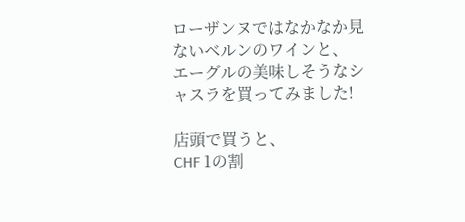ローザンヌではなかなか見ないベルンのワインと、
エーグルの美味しそうなシャスラを買ってみました!

店頭で買うと、
CHF 1の割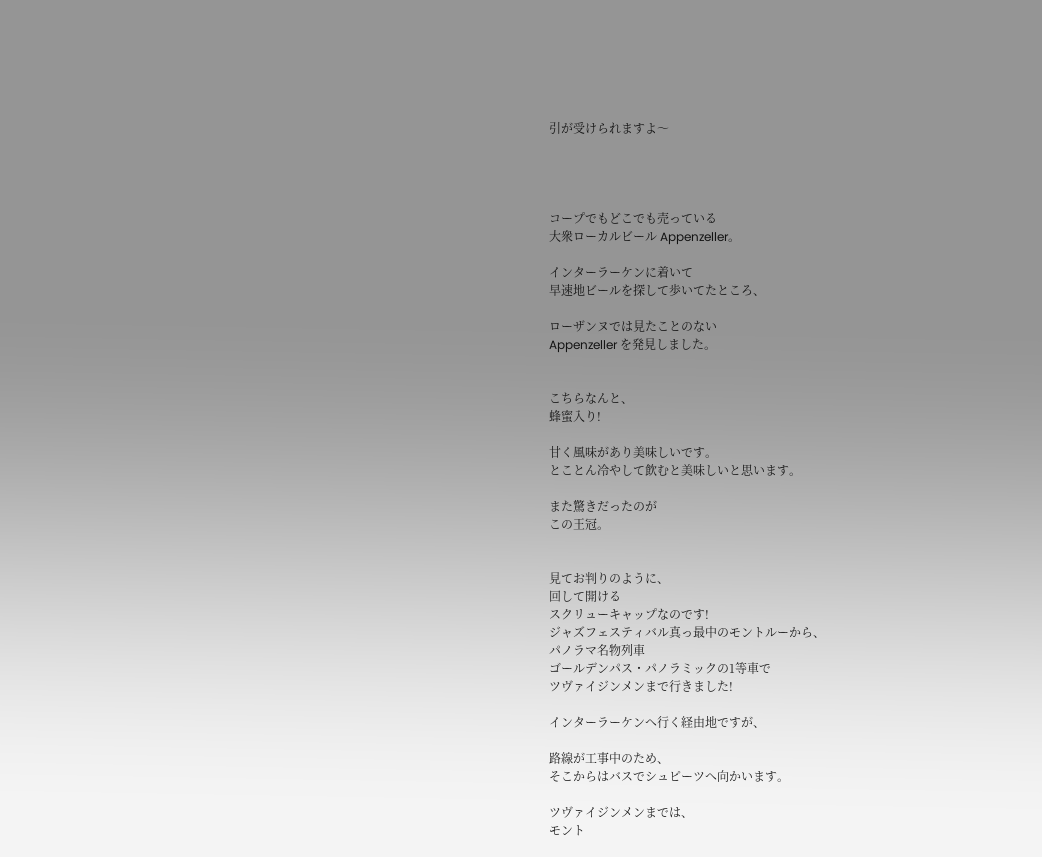引が受けられますよ〜




コープでもどこでも売っている
大衆ローカルビール Appenzeller。

インターラーケンに着いて
早速地ビールを探して歩いてたところ、

ローザンヌでは見たことのない
Appenzeller を発見しました。


こちらなんと、
蜂蜜入り!

甘く風味があり美味しいです。
とことん冷やして飲むと美味しいと思います。

また驚きだったのが
この王冠。


見てお判りのように、
回して開ける
スクリューキャップなのです!
ジャズフェスティバル真っ最中のモントルーから、
パノラマ名物列車
ゴールデンパス・パノラミックの1等車で
ツヴァイジンメンまで行きました!

インターラーケンへ行く経由地ですが、

路線が工事中のため、
そこからはバスでシュピーツへ向かいます。

ツヴァイジンメンまでは、
モント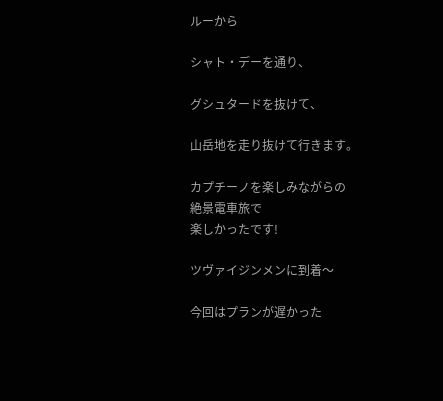ルーから

シャト・デーを通り、

グシュタードを抜けて、

山岳地を走り抜けて行きます。

カプチーノを楽しみながらの
絶景電車旅で
楽しかったです!

ツヴァイジンメンに到着〜

今回はプランが遅かった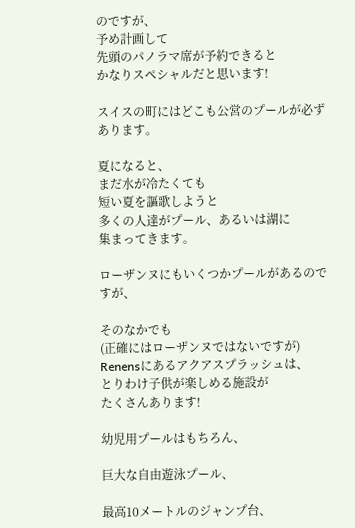のですが、
予め計画して
先頭のパノラマ席が予約できると
かなりスペシャルだと思います!

スイスの町にはどこも公営のプールが必ずあります。

夏になると、
まだ水が冷たくても
短い夏を謳歌しようと
多くの人達がプール、あるいは湖に
集まってきます。

ローザンヌにもいくつかプールがあるのですが、

そのなかでも
(正確にはローザンヌではないですが)
Renensにあるアクアスプラッシュは、
とりわけ子供が楽しめる施設が
たくさんあります!

幼児用プールはもちろん、

巨大な自由遊泳プール、

最高10メートルのジャンプ台、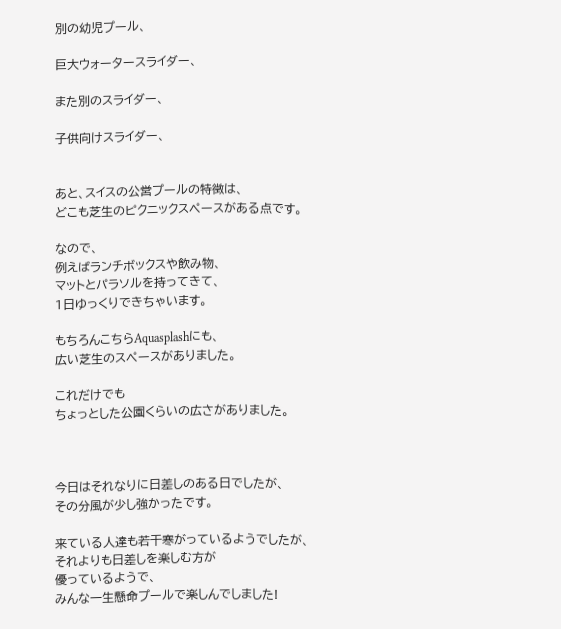別の幼児プール、

巨大ウォータースライダー、

また別のスライダー、

子供向けスライダー、


あと、スイスの公営プールの特徴は、
どこも芝生のピクニックスペースがある点です。

なので、
例えばランチボックスや飲み物、
マットとパラソルを持ってきて、
1日ゆっくりできちゃいます。

もちろんこちらAquasplashにも、
広い芝生のスペースがありました。

これだけでも
ちょっとした公園くらいの広さがありました。



今日はそれなりに日差しのある日でしたが、
その分風が少し強かったです。

来ている人達も若干寒がっているようでしたが、
それよりも日差しを楽しむ方が
優っているようで、
みんな一生懸命プールで楽しんでしました!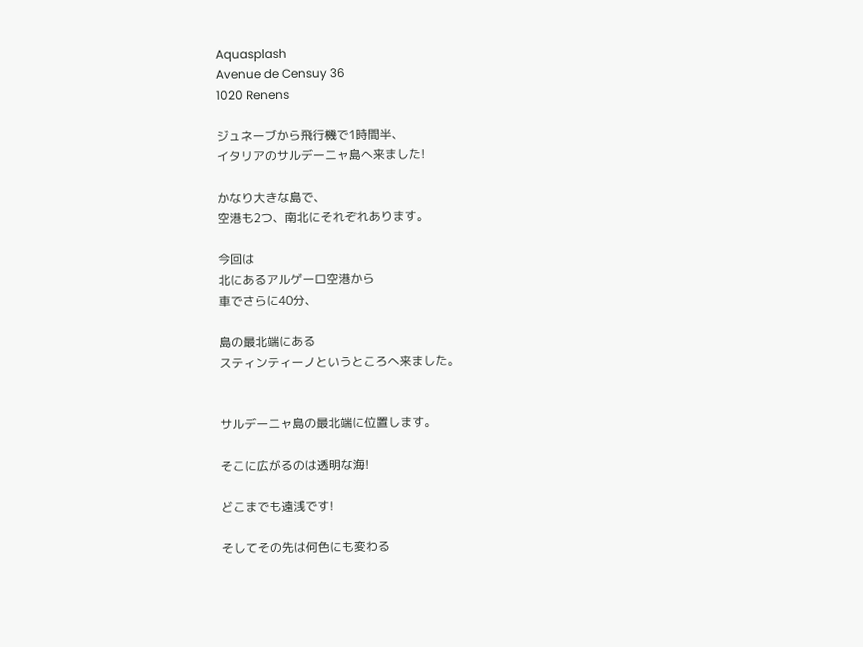Aquasplash
Avenue de Censuy 36
1020 Renens

ジュネーブから飛行機で1時間半、
イタリアのサルデーニャ島へ来ました!

かなり大きな島で、
空港も2つ、南北にそれぞれあります。

今回は
北にあるアルゲーロ空港から
車でさらに40分、

島の最北端にある
スティンティーノというところへ来ました。


サルデーニャ島の最北端に位置します。

そこに広がるのは透明な海!

どこまでも遠浅です!

そしてその先は何色にも変わる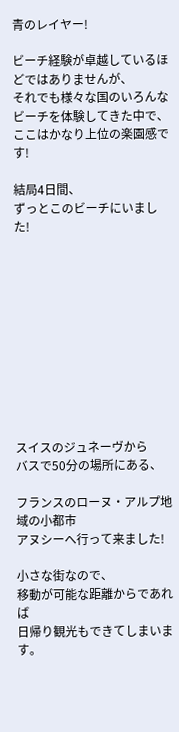青のレイヤー!

ビーチ経験が卓越しているほどではありませんが、
それでも様々な国のいろんなビーチを体験してきた中で、
ここはかなり上位の楽園感です!

結局4日間、
ずっとこのビーチにいました!











スイスのジュネーヴから
バスで50分の場所にある、

フランスのローヌ・アルプ地域の小都市
アヌシーへ行って来ました!

小さな街なので、
移動が可能な距離からであれば
日帰り観光もできてしまいます。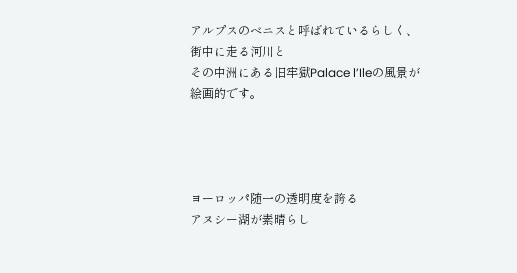アルプスのベニスと呼ばれているらしく、
街中に走る河川と
その中洲にある旧牢獄Palace l’Ileの風景が
絵画的です。




ヨーロッパ随一の透明度を誇る
アヌシー湖が素晴らし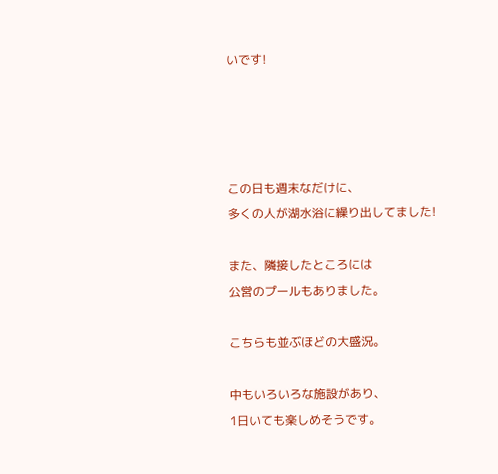いです!




この日も週末なだけに、
多くの人が湖水浴に繰り出してました!

また、隣接したところには
公営のプールもありました。

こちらも並ぶほどの大盛況。

中もいろいろな施設があり、
1日いても楽しめそうです。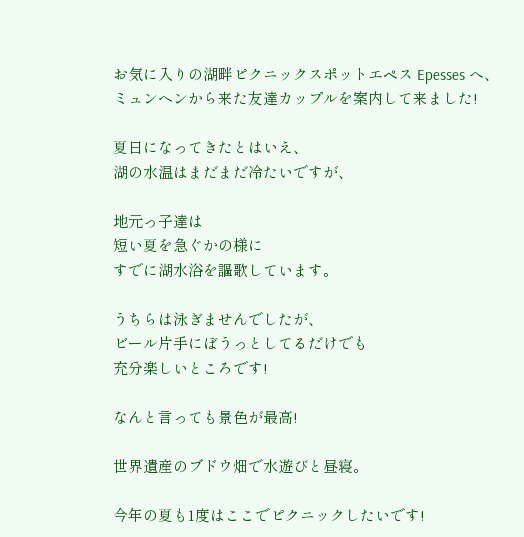お気に入りの湖畔ピクニックスポットエペス Epesses へ、
ミュンヘンから来た友達カップルを案内して来ました!

夏日になってきたとはいえ、
湖の水温はまだまだ冷たいですが、

地元っ子達は
短い夏を急ぐかの様に
すでに湖水浴を謳歌しています。

うちらは泳ぎませんでしたが、
ビール片手にぼうっとしてるだけでも
充分楽しいところです!

なんと言っても景色が最高!

世界遺産のブドウ畑で水遊びと昼寝。

今年の夏も1度はここでピクニックしたいです!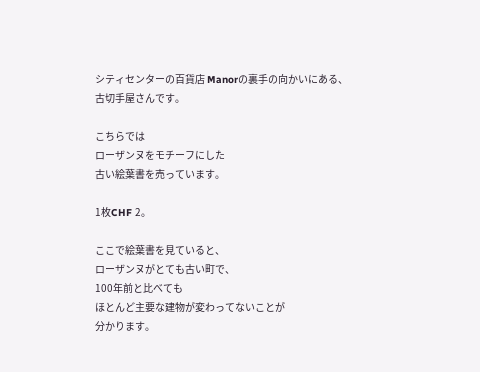シティセンターの百貨店 Manorの裏手の向かいにある、
古切手屋さんです。

こちらでは
ローザンヌをモチーフにした
古い絵葉書を売っています。

1枚CHF 2。

ここで絵葉書を見ていると、
ローザンヌがとても古い町で、
100年前と比べても
ほとんど主要な建物が変わってないことが
分かります。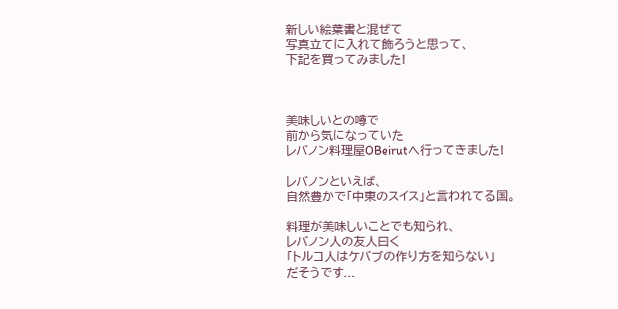新しい絵葉書と混ぜて
写真立てに入れて飾ろうと思って、
下記を買ってみました!



美味しいとの噂で
前から気になっていた
レバノン料理屋OBeirutへ行ってきました!

レバノンといえば、
自然豊かで「中東のスイス」と言われてる国。

料理が美味しいことでも知られ、
レバノン人の友人曰く
「トルコ人はケバブの作り方を知らない」
だそうです...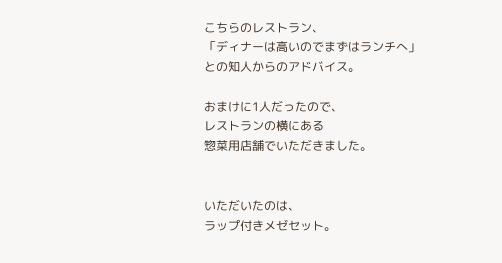こちらのレストラン、
「ディナーは高いのでまずはランチへ」
との知人からのアドバイス。

おまけに1人だったので、
レストランの横にある
惣菜用店舗でいただきました。


いただいたのは、
ラップ付きメゼセット。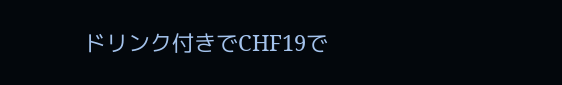ドリンク付きでCHF19で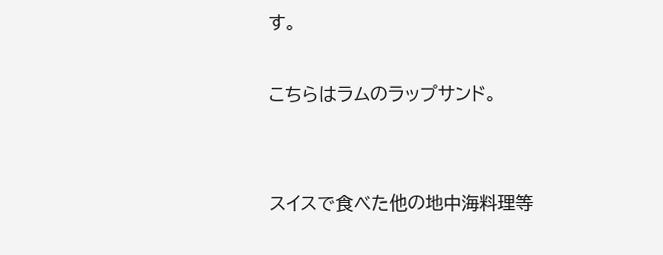す。

こちらはラムのラップサンド。


スイスで食べた他の地中海料理等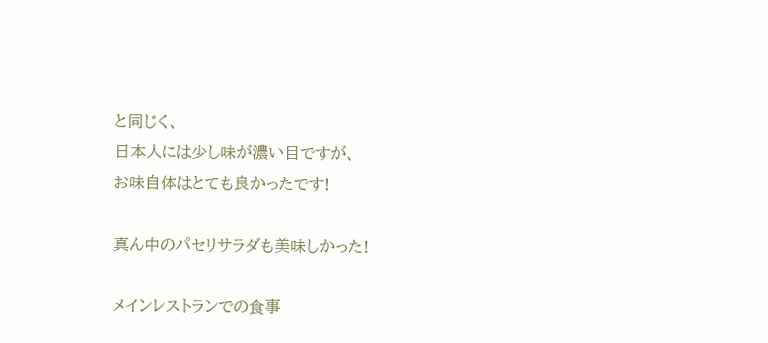と同じく、
日本人には少し味が濃い目ですが、
お味自体はとても良かったです!

真ん中のパセリサラダも美味しかった!

メインレストランでの食事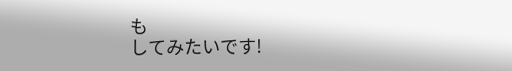も
してみたいです!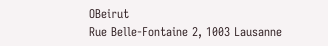OBeirut
Rue Belle-Fontaine 2, 1003 Lausanne